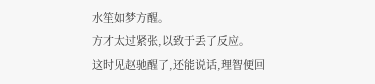水笙如梦方醒。
方才太过紧张,以致于丢了反应。
这时见赵驰醒了,还能说话,理智便回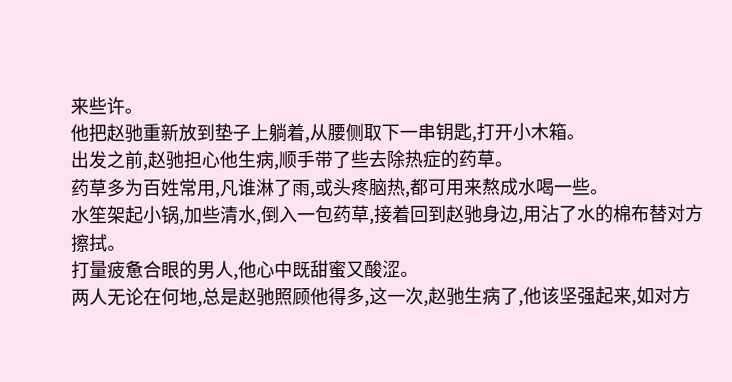来些许。
他把赵驰重新放到垫子上躺着,从腰侧取下一串钥匙,打开小木箱。
出发之前,赵驰担心他生病,顺手带了些去除热症的药草。
药草多为百姓常用,凡谁淋了雨,或头疼脑热,都可用来熬成水喝一些。
水笙架起小锅,加些清水,倒入一包药草,接着回到赵驰身边,用沾了水的棉布替对方擦拭。
打量疲惫合眼的男人,他心中既甜蜜又酸涩。
两人无论在何地,总是赵驰照顾他得多,这一次,赵驰生病了,他该坚强起来,如对方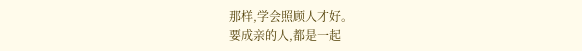那样,学会照顾人才好。
要成亲的人,都是一起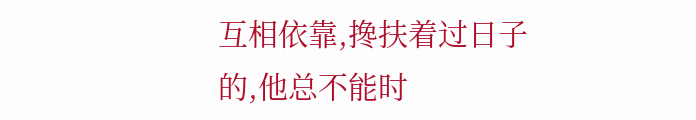互相依靠,搀扶着过日子的,他总不能时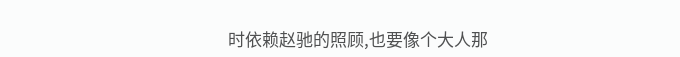时依赖赵驰的照顾,也要像个大人那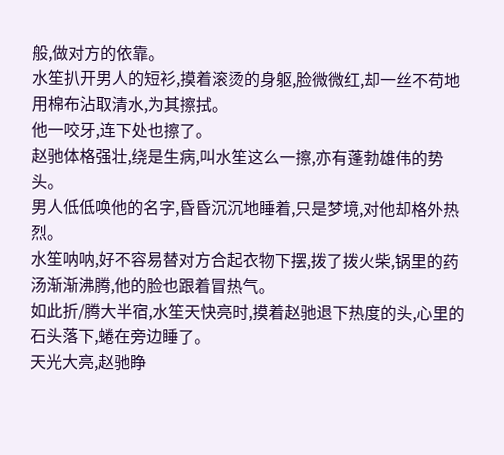般,做对方的依靠。
水笙扒开男人的短衫,摸着滚烫的身躯,脸微微红,却一丝不苟地用棉布沾取清水,为其擦拭。
他一咬牙,连下处也擦了。
赵驰体格强壮,绕是生病,叫水笙这么一擦,亦有蓬勃雄伟的势头。
男人低低唤他的名字,昏昏沉沉地睡着,只是梦境,对他却格外热烈。
水笙呐呐,好不容易替对方合起衣物下摆,拨了拨火柴,锅里的药汤渐渐沸腾,他的脸也跟着冒热气。
如此折/腾大半宿,水笙天快亮时,摸着赵驰退下热度的头,心里的石头落下,蜷在旁边睡了。
天光大亮,赵驰睁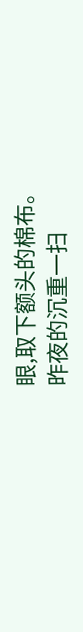眼,取下额头的棉布。
昨夜的沉重一扫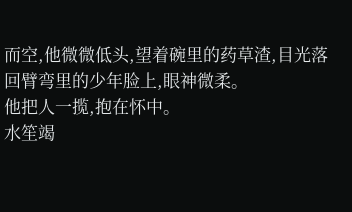而空,他微微低头,望着碗里的药草渣,目光落回臂弯里的少年脸上,眼神微柔。
他把人一揽,抱在怀中。
水笙竭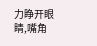力睁开眼睛,嘴角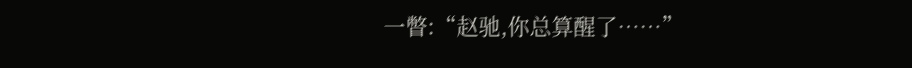一瞥:“赵驰,你总算醒了……”